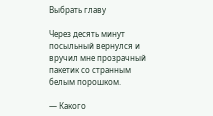Выбрать главу

Через десять минут посыльный вернулся и вручил мне прозрачный пакетик со странным белым порошком.

— Какого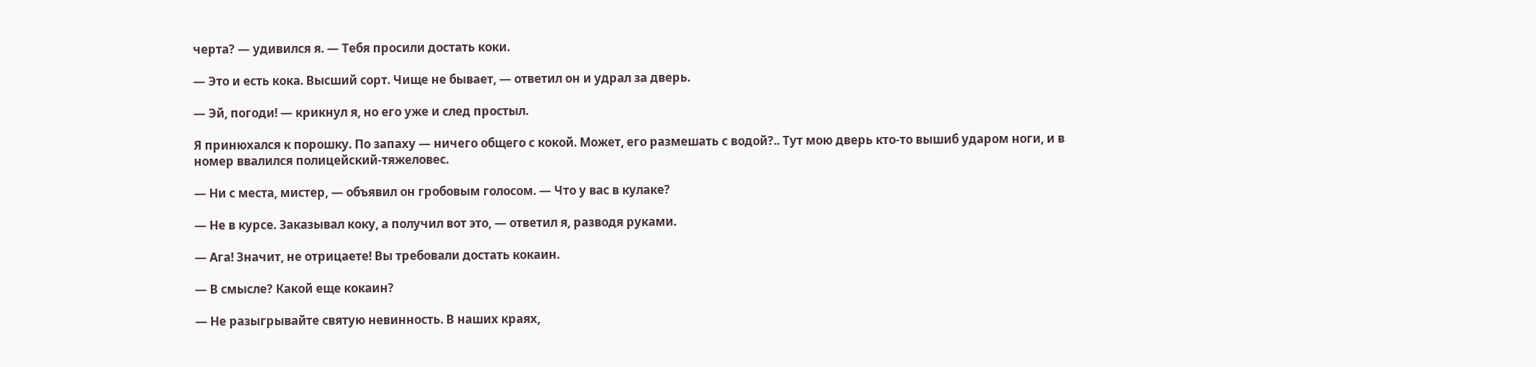черта? — удивился я. — Тебя просили достать коки.

— Это и есть кока. Высший сорт. Чище не бывает, — ответил он и удрал за дверь.

— Эй, погоди! — крикнул я, но его уже и след простыл.

Я принюхался к порошку. По запаху — ничего общего с кокой. Может, его размешать с водой?.. Тут мою дверь кто-то вышиб ударом ноги, и в номер ввалился полицейский-тяжеловес.

— Ни с места, мистер, — объявил он гробовым голосом. — Что у вас в кулаке?

— Не в курсе. Заказывал коку, а получил вот это, — ответил я, разводя руками.

— Ага! Значит, не отрицаете! Вы требовали достать кокаин.

— В смысле? Какой еще кокаин?

— Не разыгрывайте святую невинность. В наших краях,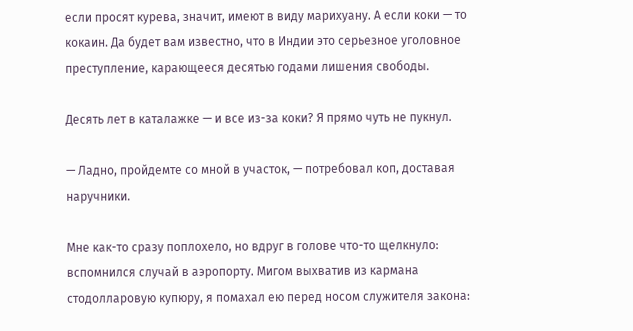если просят курева, значит, имеют в виду марихуану. А если коки — то кокаин. Да будет вам известно, что в Индии это серьезное уголовное преступление, карающееся десятью годами лишения свободы.

Десять лет в каталажке — и все из-за коки? Я прямо чуть не пукнул.

— Ладно, пройдемте со мной в участок, — потребовал коп, доставая наручники.

Мне как-то сразу поплохело, но вдруг в голове что-то щелкнуло: вспомнился случай в аэропорту. Мигом выхватив из кармана стодолларовую купюру, я помахал ею перед носом служителя закона: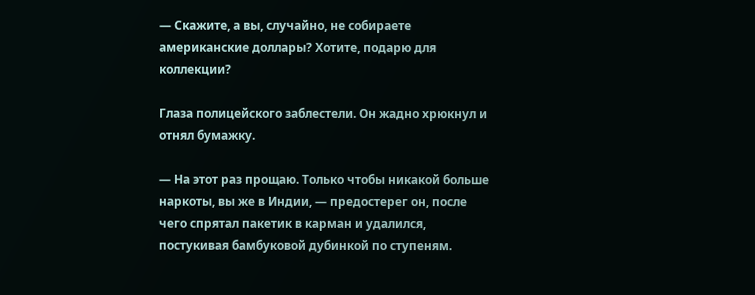— Скажите, а вы, случайно, не собираете американские доллары? Хотите, подарю для коллекции?

Глаза полицейского заблестели. Он жадно хрюкнул и отнял бумажку.

— На этот раз прощаю. Только чтобы никакой больше наркоты, вы же в Индии, — предостерег он, после чего спрятал пакетик в карман и удалился, постукивая бамбуковой дубинкой по ступеням.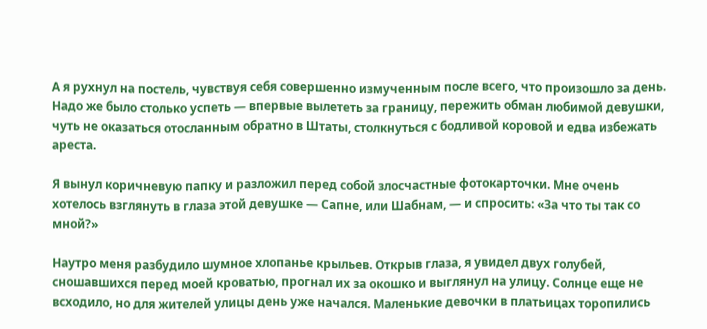А я рухнул на постель, чувствуя себя совершенно измученным после всего, что произошло за день. Надо же было столько успеть — впервые вылететь за границу, пережить обман любимой девушки, чуть не оказаться отосланным обратно в Штаты, столкнуться с бодливой коровой и едва избежать ареста.

Я вынул коричневую папку и разложил перед собой злосчастные фотокарточки. Мне очень хотелось взглянуть в глаза этой девушке — Сапне, или Шабнам, — и спросить: «За что ты так со мной?»

Наутро меня разбудило шумное хлопанье крыльев. Открыв глаза, я увидел двух голубей, сношавшихся перед моей кроватью, прогнал их за окошко и выглянул на улицу. Солнце еще не всходило, но для жителей улицы день уже начался. Маленькие девочки в платьицах торопились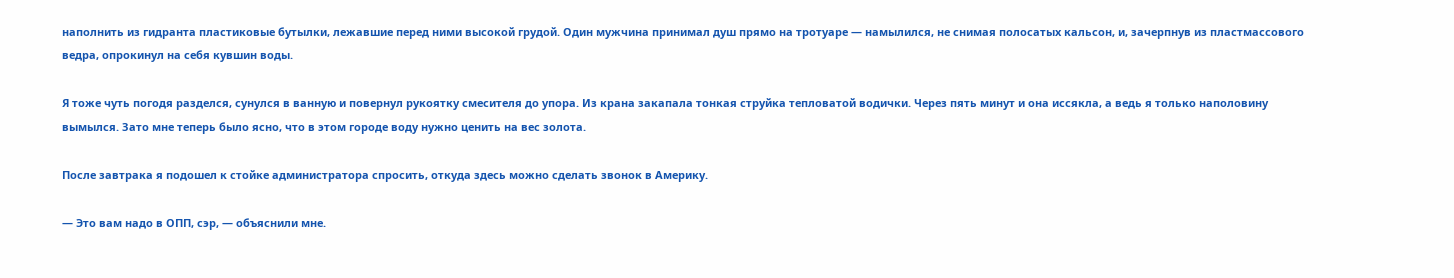наполнить из гидранта пластиковые бутылки, лежавшие перед ними высокой грудой. Один мужчина принимал душ прямо на тротуаре — намылился, не снимая полосатых кальсон, и, зачерпнув из пластмассового ведра, опрокинул на себя кувшин воды.

Я тоже чуть погодя разделся, сунулся в ванную и повернул рукоятку смесителя до упора. Из крана закапала тонкая струйка тепловатой водички. Через пять минут и она иссякла, а ведь я только наполовину вымылся. Зато мне теперь было ясно, что в этом городе воду нужно ценить на вес золота.

После завтрака я подошел к стойке администратора спросить, откуда здесь можно сделать звонок в Америку.

— Это вам надо в ОПП, сэр, — объяснили мне.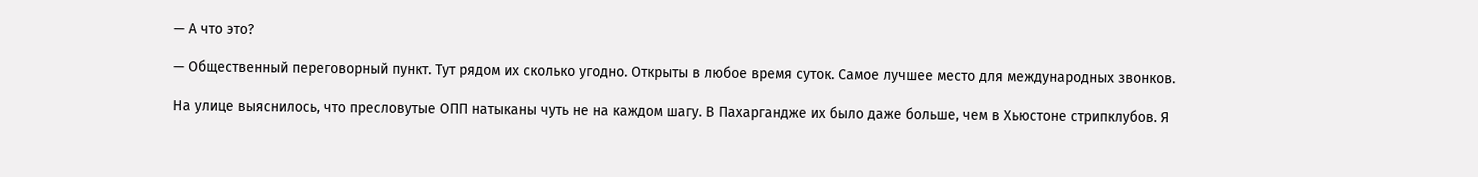— А что это?

— Общественный переговорный пункт. Тут рядом их сколько угодно. Открыты в любое время суток. Самое лучшее место для международных звонков.

На улице выяснилось, что пресловутые ОПП натыканы чуть не на каждом шагу. В Пахаргандже их было даже больше, чем в Хьюстоне стрипклубов. Я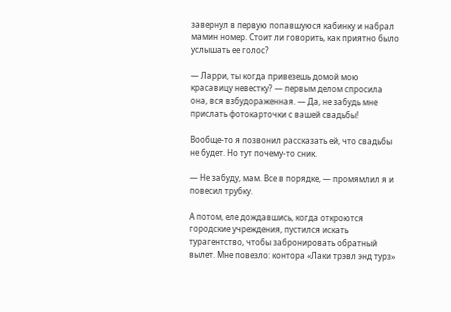завернул в первую попавшуюся кабинку и набрал мамин номер. Стоит ли говорить, как приятно было услышать ее голос?

— Ларри, ты когда привезешь домой мою красавицу невестку? — первым делом спросила она, вся взбудораженная. — Да, не забудь мне прислать фотокарточки с вашей свадьбы!

Вообще-то я позвонил рассказать ей, что свадьбы не будет. Но тут почему-то сник.

— Не забуду, мам. Все в порядке, — промямлил я и повесил трубку.

А потом, еле дождавшись, когда откроются городские учреждения, пустился искать турагентство, чтобы забронировать обратный вылет. Мне повезло: контора «Лаки трэвл энд турз»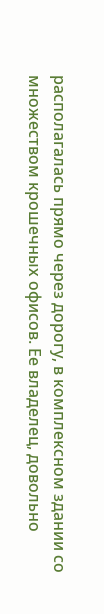располагалась прямо через дорогу, в комплексном здании со множеством крошечных офисов. Ее владелец, довольно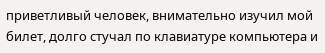приветливый человек, внимательно изучил мой билет, долго стучал по клавиатуре компьютера и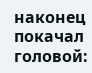наконец покачал головой: